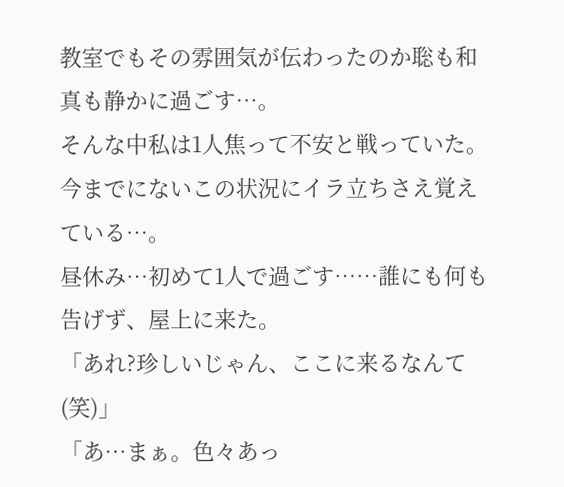教室でもその雰囲気が伝わったのか聡も和真も静かに過ごす…。
そんな中私は1人焦って不安と戦っていた。
今までにないこの状況にイラ立ちさえ覚えている…。
昼休み…初めて1人で過ごす……誰にも何も告げず、屋上に来た。
「あれ?珍しいじゃん、ここに来るなんて(笑)」
「あ…まぁ。色々あっ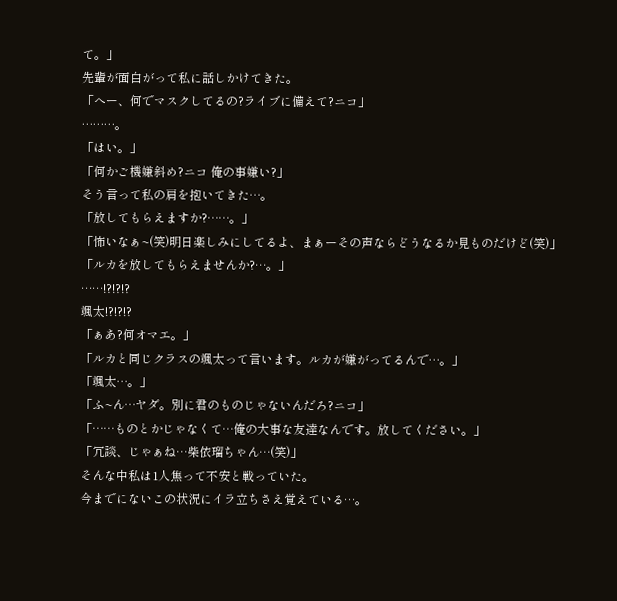て。」
先輩が面白がって私に話しかけてきた。
「へー、何でマスクしてるの?ライブに備えて?ニコ」
………。
「はい。」
「何かご機嫌斜め?ニコ 俺の事嫌い?」
そう言って私の肩を抱いてきた…。
「放してもらえますか?……。」
「怖いなぁ~(笑)明日楽しみにしてるよ、まぁーその声ならどうなるか見ものだけど(笑)」
「ルカを放してもらえませんか?…。」
……!?!?!?
颯太!?!?!?
「ぁあ?何オマエ。」
「ルカと同じクラスの颯太って言います。ルカが嫌がってるんで…。」
「颯太…。」
「ふ~ん…ヤダ。別に君のものじゃないんだろ?ニコ」
「……ものとかじゃなくて…俺の大事な友達なんです。放してください。」
「冗談、じゃぁね…柴依瑠ちゃん…(笑)」
そんな中私は1人焦って不安と戦っていた。
今までにないこの状況にイラ立ちさえ覚えている…。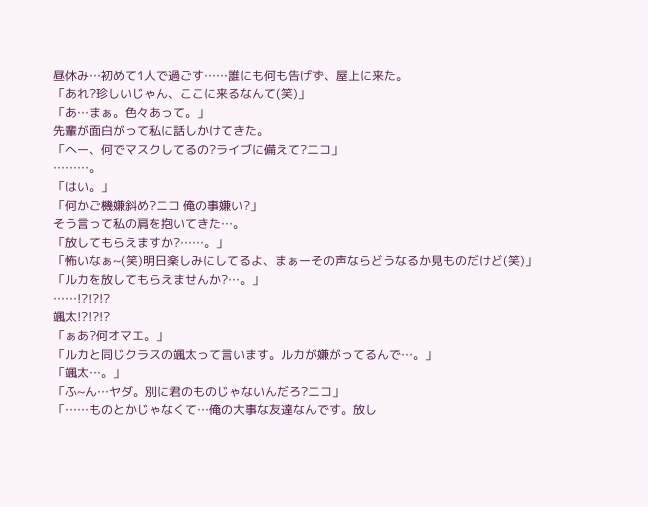昼休み…初めて1人で過ごす……誰にも何も告げず、屋上に来た。
「あれ?珍しいじゃん、ここに来るなんて(笑)」
「あ…まぁ。色々あって。」
先輩が面白がって私に話しかけてきた。
「へー、何でマスクしてるの?ライブに備えて?ニコ」
………。
「はい。」
「何かご機嫌斜め?ニコ 俺の事嫌い?」
そう言って私の肩を抱いてきた…。
「放してもらえますか?……。」
「怖いなぁ~(笑)明日楽しみにしてるよ、まぁーその声ならどうなるか見ものだけど(笑)」
「ルカを放してもらえませんか?…。」
……!?!?!?
颯太!?!?!?
「ぁあ?何オマエ。」
「ルカと同じクラスの颯太って言います。ルカが嫌がってるんで…。」
「颯太…。」
「ふ~ん…ヤダ。別に君のものじゃないんだろ?ニコ」
「……ものとかじゃなくて…俺の大事な友達なんです。放し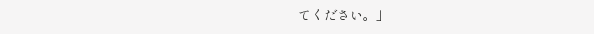てください。」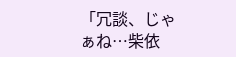「冗談、じゃぁね…柴依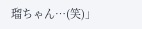瑠ちゃん…(笑)」